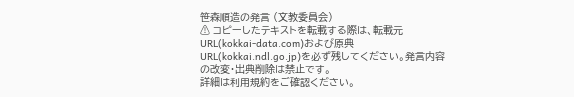笹森順造の発言 (文教委員会)
⚠ コピーしたテキストを転載する際は、転載元URL(kokkai-data.com)および原典URL(kokkai.ndl.go.jp)を必ず残してください。発言内容の改変・出典削除は禁止です。
詳細は利用規約をご確認ください。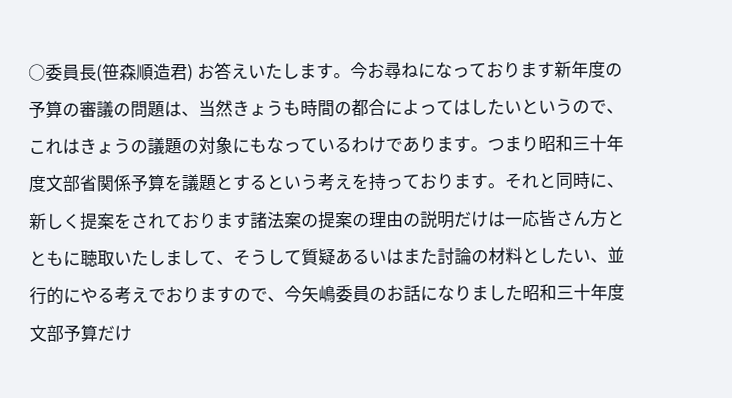○委員長(笹森順造君) お答えいたします。今お尋ねになっております新年度の予算の審議の問題は、当然きょうも時間の都合によってはしたいというので、これはきょうの議題の対象にもなっているわけであります。つまり昭和三十年度文部省関係予算を議題とするという考えを持っております。それと同時に、新しく提案をされております諸法案の提案の理由の説明だけは一応皆さん方とともに聴取いたしまして、そうして質疑あるいはまた討論の材料としたい、並行的にやる考えでおりますので、今矢嶋委員のお話になりました昭和三十年度文部予算だけ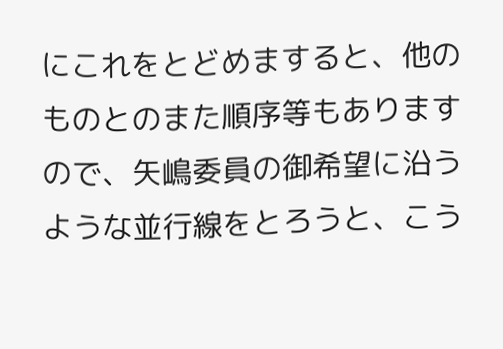にこれをとどめますると、他のものとのまた順序等もありますので、矢嶋委員の御希望に沿うような並行線をとろうと、こう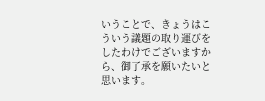いうことで、きょうはこういう議題の取り運びをしたわけでございますから、御了承を願いたいと思います。